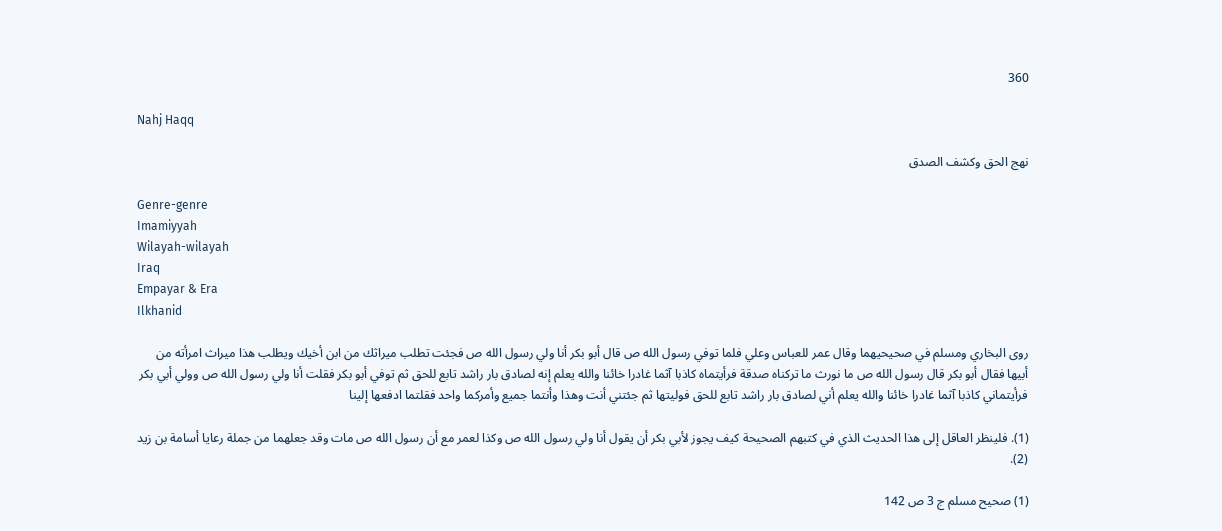360

Nahj Haqq

نهج الحق وكشف الصدق

Genre-genre
Imamiyyah
Wilayah-wilayah
Iraq
Empayar & Era
Ilkhanid

روى البخاري ومسلم في صحيحيهما وقال عمر للعباس وعلي فلما توفي رسول الله ص قال أبو بكر أنا ولي رسول الله ص فجئت تطلب ميراثك من ابن أخيك ويطلب هذا ميراث امرأته من أبيها فقال أبو بكر قال رسول الله ص ما نورث ما تركناه صدقة فرأيتماه كاذبا آثما غادرا خائنا والله يعلم إنه لصادق بار راشد تابع للحق ثم توفي أبو بكر فقلت أنا ولي رسول الله ص وولي أبي بكر فرأيتماني كاذبا آثما غادرا خائنا والله يعلم أني لصادق بار راشد تابع للحق فوليتها ثم جئتني أنت وهذا وأنتما جميع وأمركما واحد فقلتما ادفعها إلينا

(1). فلينظر العاقل إلى هذا الحديث الذي في كتبهم الصحيحة كيف يجوز لأبي بكر أن يقول أنا ولي رسول الله ص وكذا لعمر مع أن رسول الله ص مات وقد جعلهما من جملة رعايا أسامة بن زيد (2).

(1) صحيح مسلم ج 3 ص 142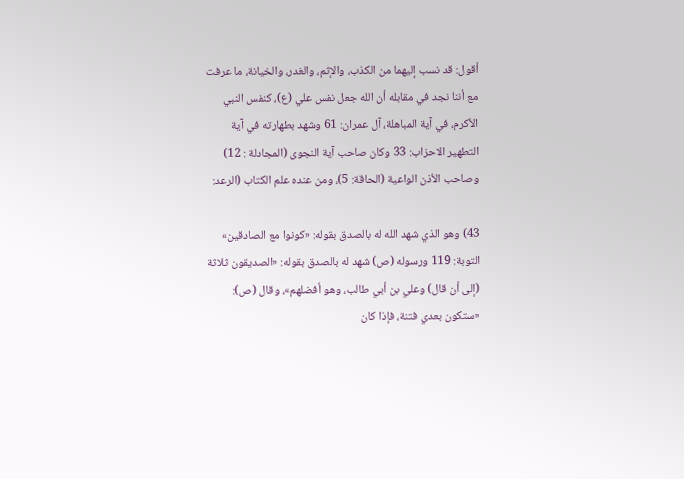أقول: قد نسب إليهما من الكذب، والإثم، والغدر، والخيانة، ما عرفت مع أننا نجد في مقابله أن الله جعل نفس علي (ع)، كنفس النبي الأكرم، في آية المباهلة، آل عمران: 61 وشهد بطهارته في آية التطهير الاحزاب: 33 وكان صاحب آية النجوى (المجادلة : 12) وصاحب الأذن الواعية (الحاقة: 5)، ومن عنده علم الكتاب (الرعد:

43) وهو الذي شهد الله له بالصدق بقوله: «كونوا مع الصادقين» التوبة: 119 ورسوله (ص) شهد له بالصدق بقوله: «الصديقون ثلاثة (إلى أن قال) وعلي بن أبي طالب، وهو أفضلهم»، وقال (ص): «ستكون بعدي فتنة، فإذا كان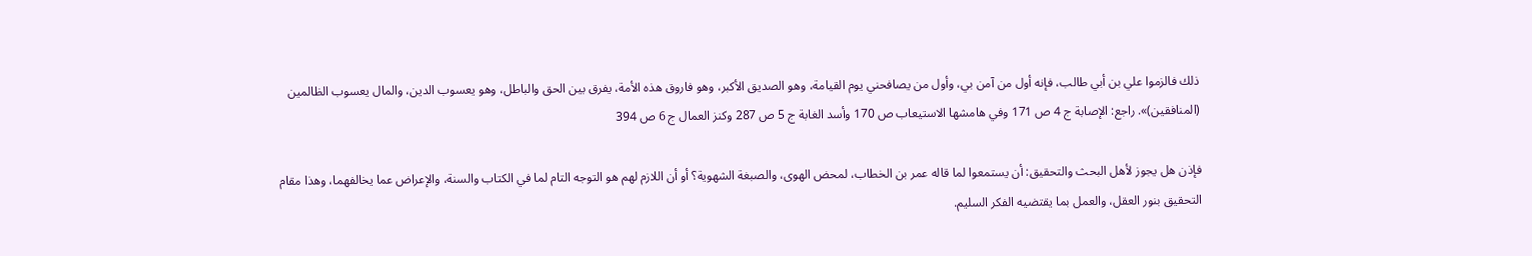ذلك فالزموا علي بن أبي طالب، فإنه أول من آمن بي، وأول من يصافحني يوم القيامة، وهو الصديق الأكبر، وهو فاروق هذه الأمة، يفرق بين الحق والباطل، وهو يعسوب الدين، والمال يعسوب الظالمين (المنافقين)». راجع: الإصابة ج 4 ص 171 وفي هامشها الاستيعاب ص 170 وأسد الغابة ج 5 ص 287 وكنز العمال ج 6 ص 394

فإذن هل يجوز لأهل البحث والتحقيق: أن يستمعوا لما قاله عمر بن الخطاب، لمحض الهوى، والصبغة الشهوية؟ أو أن اللازم لهم هو التوجه التام لما في الكتاب والسنة، والإعراض عما يخالفهما، وهذا مقام التحقيق بنور العقل، والعمل بما يقتضيه الفكر السليم.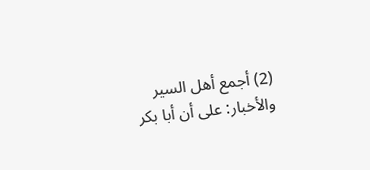(2) أجمع أهل السير والأخبار: على أن أبا بكر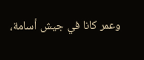وعمر كانا في جيش أسامة،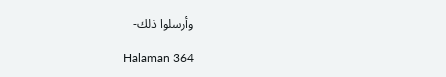وأرسلوا ذلك-

Halaman 364